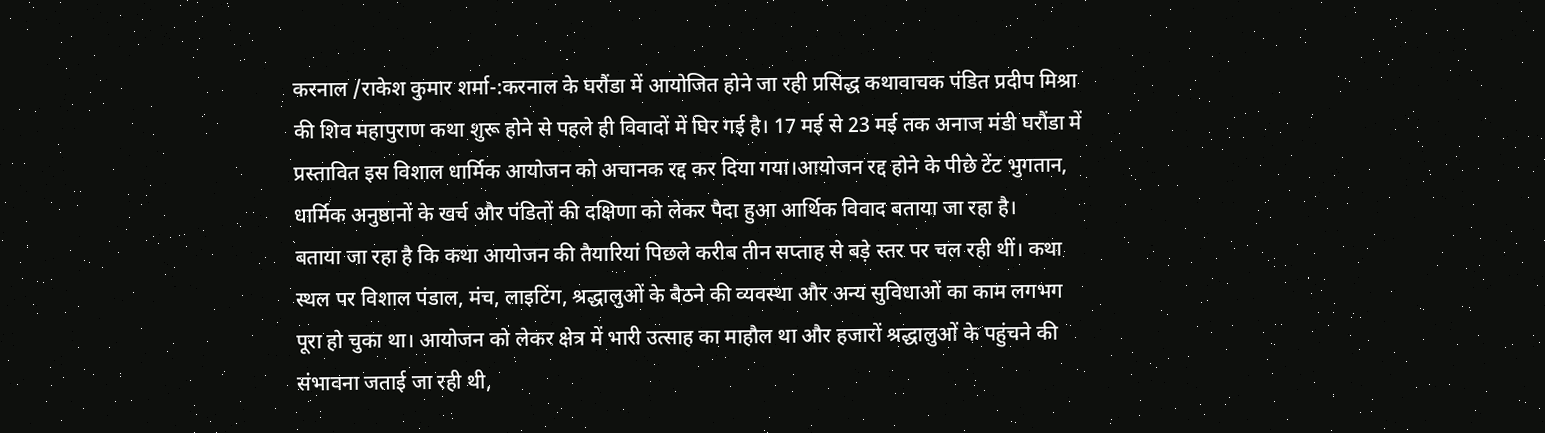करनाल /राकेश कुमार शर्मा-:करनाल के घरौंडा में आयोजित होने जा रही प्रसिद्ध कथावाचक पंडित प्रदीप मिश्रा की शिव महापुराण कथा शुरू होने से पहले ही विवादों में घिर गई है। 17 मई से 23 मई तक अनाज मंडी घरौंडा में प्रस्तावित इस विशाल धार्मिक आयोजन को अचानक रद्द कर दिया गया।आयोजन रद्द होने के पीछे टेंट भुगतान, धार्मिक अनुष्ठानों के खर्च और पंडितों की दक्षिणा को लेकर पैदा हुआ आर्थिक विवाद बताया जा रहा है।
बताया जा रहा है कि कथा आयोजन की तैयारियां पिछले करीब तीन सप्ताह से बड़े स्तर पर चल रही थीं। कथा स्थल पर विशाल पंडाल, मंच, लाइटिंग, श्रद्धालुओं के बैठने की व्यवस्था और अन्य सुविधाओं का काम लगभग पूरा हो चुका था। आयोजन को लेकर क्षेत्र में भारी उत्साह का माहौल था और हजारों श्रद्धालुओं के पहुंचने की संभावना जताई जा रही थी,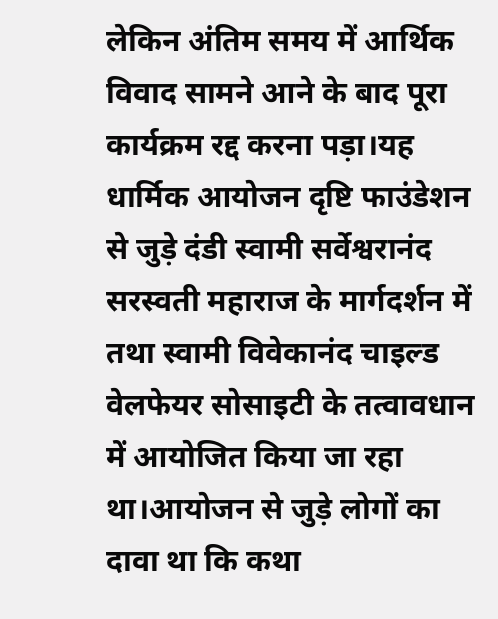लेकिन अंतिम समय में आर्थिक विवाद सामने आने के बाद पूरा कार्यक्रम रद्द करना पड़ा।यह धार्मिक आयोजन दृष्टि फाउंडेशन से जुड़े दंडी स्वामी सर्वेश्वरानंद सरस्वती महाराज के मार्गदर्शन में तथा स्वामी विवेकानंद चाइल्ड वेलफेयर सोसाइटी के तत्वावधान में आयोजित किया जा रहा था।आयोजन से जुड़े लोगों का दावा था कि कथा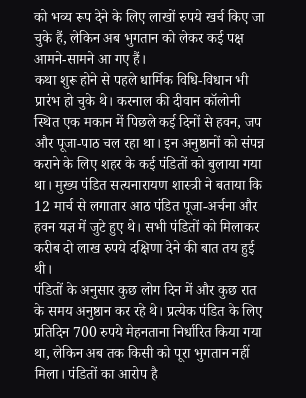को भव्य रूप देने के लिए लाखों रुपये खर्च किए जा चुके हैं, लेकिन अब भुगतान को लेकर कई पक्ष आमने-सामने आ गए हैं।
कथा शुरू होने से पहले धार्मिक विधि-विधान भी प्रारंभ हो चुके थे। करनाल की दीवान कॉलोनी स्थित एक मकान में पिछले कई दिनों से हवन, जप और पूजा-पाठ चल रहा था। इन अनुष्ठानों को संपन्न कराने के लिए शहर के कई पंडितों को बुलाया गया था। मुख्य पंडित सत्यनारायण शास्त्री ने बताया कि 12 मार्च से लगातार आठ पंडित पूजा-अर्चना और हवन यज्ञ में जुटे हुए थे। सभी पंडितों को मिलाकर करीब दो लाख रुपये दक्षिणा देने की बात तय हुई थी।
पंडितों के अनुसार कुछ लोग दिन में और कुछ रात के समय अनुष्ठान कर रहे थे। प्रत्येक पंडित के लिए प्रतिदिन 700 रुपये मेहनताना निर्धारित किया गया था, लेकिन अब तक किसी को पूरा भुगतान नहीं मिला। पंडितों का आरोप है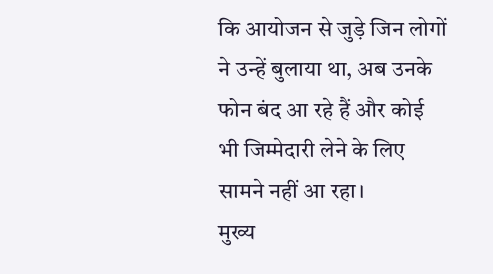कि आयोजन से जुड़े जिन लोगों ने उन्हें बुलाया था, अब उनके फोन बंद आ रहे हैं और कोई भी जिम्मेदारी लेने के लिए सामने नहीं आ रहा।
मुख्य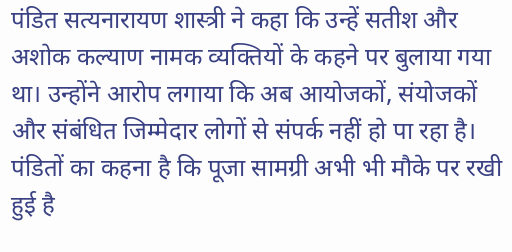पंडित सत्यनारायण शास्त्री ने कहा कि उन्हें सतीश और अशोक कल्याण नामक व्यक्तियों के कहने पर बुलाया गया था। उन्होंने आरोप लगाया कि अब आयोजकों, संयोजकों और संबंधित जिम्मेदार लोगों से संपर्क नहीं हो पा रहा है। पंडितों का कहना है कि पूजा सामग्री अभी भी मौके पर रखी हुई है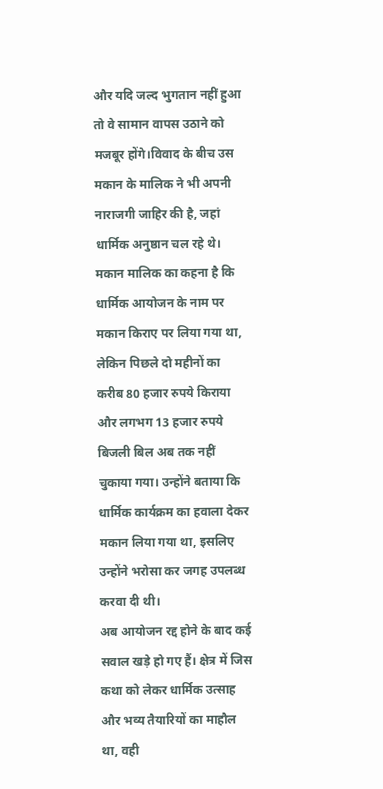और यदि जल्द भुगतान नहीं हुआ तो वे सामान वापस उठाने को मजबूर होंगे।विवाद के बीच उस मकान के मालिक ने भी अपनी नाराजगी जाहिर की है, जहां धार्मिक अनुष्ठान चल रहे थे। मकान मालिक का कहना है कि धार्मिक आयोजन के नाम पर मकान किराए पर लिया गया था, लेकिन पिछले दो महीनों का करीब 80 हजार रुपये किराया और लगभग 13 हजार रुपये बिजली बिल अब तक नहीं चुकाया गया। उन्होंने बताया कि धार्मिक कार्यक्रम का हवाला देकर मकान लिया गया था, इसलिए उन्होंने भरोसा कर जगह उपलब्ध करवा दी थी।
अब आयोजन रद्द होने के बाद कई सवाल खड़े हो गए हैं। क्षेत्र में जिस कथा को लेकर धार्मिक उत्साह और भव्य तैयारियों का माहौल था, वही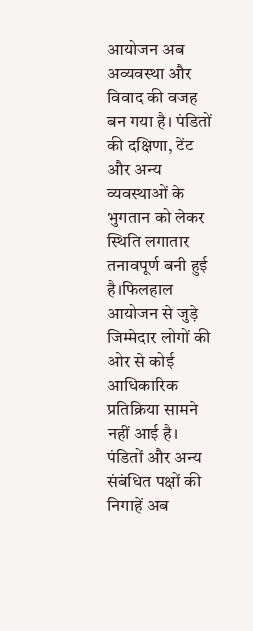आयोजन अब अव्यवस्था और विवाद की वजह बन गया है। पंडितों की दक्षिणा, टेंट और अन्य व्यवस्थाओं के भुगतान को लेकर स्थिति लगातार तनावपूर्ण बनी हुई है।फिलहाल आयोजन से जुड़े जिम्मेदार लोगों की ओर से कोई आधिकारिक प्रतिक्रिया सामने नहीं आई है। पंडितों और अन्य संबंधित पक्षों की निगाहें अब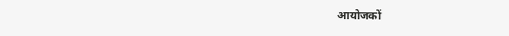आयोजकों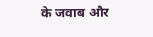के जवाब और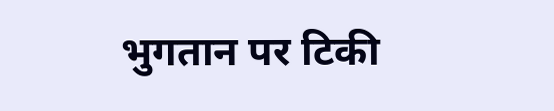भुगतान पर टिकी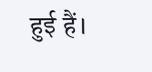हुई हैं।